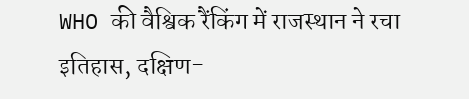WHO की वैश्विक रैंकिंग में राजस्थान ने रचा इतिहास, दक्षिण-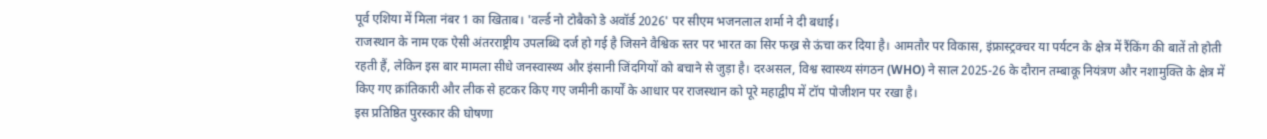पूर्व एशिया में मिला नंबर 1 का खिताब। 'वर्ल्ड नो टोबैको डे अवॉर्ड 2026' पर सीएम भजनलाल शर्मा ने दी बधाई।
राजस्थान के नाम एक ऐसी अंतरराष्ट्रीय उपलब्धि दर्ज हो गई है जिसने वैश्विक स्तर पर भारत का सिर फख्र से ऊंचा कर दिया है। आमतौर पर विकास, इंफ्रास्ट्रक्चर या पर्यटन के क्षेत्र में रैंकिंग की बातें तो होती रहती हैं, लेकिन इस बार मामला सीधे जनस्वास्थ्य और इंसानी जिंदगियों को बचाने से जुड़ा है। दरअसल, विश्व स्वास्थ्य संगठन (WHO) ने साल 2025-26 के दौरान तम्बाकू नियंत्रण और नशामुक्ति के क्षेत्र में किए गए क्रांतिकारी और लीक से हटकर किए गए जमीनी कार्यों के आधार पर राजस्थान को पूरे महाद्वीप में टॉप पोजीशन पर रखा है।
इस प्रतिष्ठित पुरस्कार की घोषणा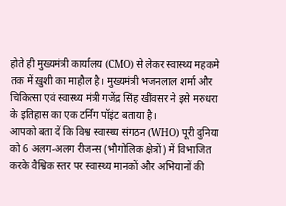होते ही मुख्यमंत्री कार्यालय (CMO) से लेकर स्वास्थ्य महकमे तक में ख़ुशी का माहौल है। मुख्यमंत्री भजनलाल शर्मा और चिकित्सा एवं स्वास्थ्य मंत्री गजेंद्र सिंह खींवसर ने इसे मरुधरा के इतिहास का एक टर्निंग पॉइंट बताया है।
आपको बता दें कि विश्व स्वास्थ्य संगठन (WHO) पूरी दुनिया को 6 अलग-अलग रीजन्स (भौगोलिक क्षेत्रों) में विभाजित करके वैश्विक स्तर पर स्वास्थ्य मानकों और अभियानों की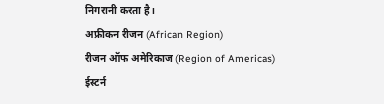निगरानी करता है।
अफ्रीकन रीजन (African Region)
रीजन ऑफ अमेरिकाज (Region of Americas)
ईस्टर्न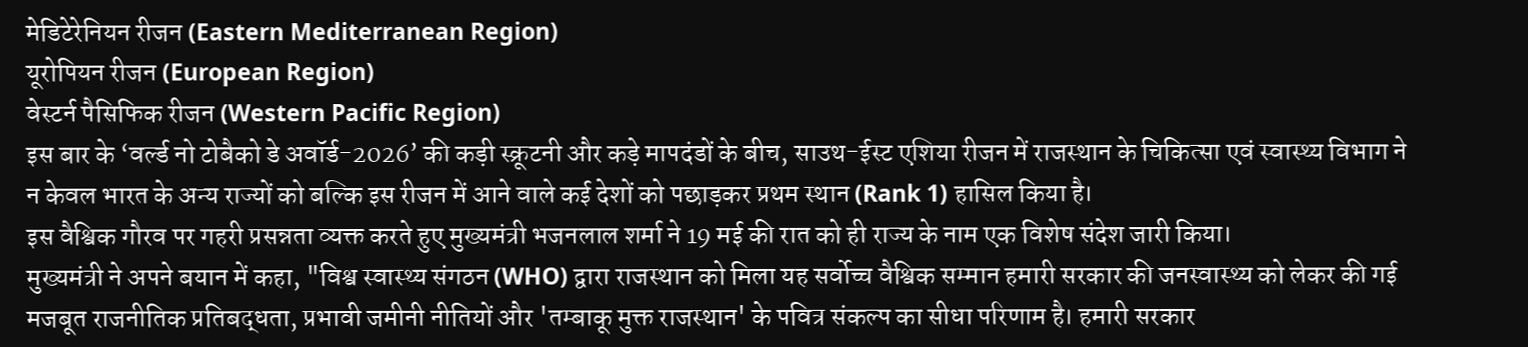मेडिटेरेनियन रीजन (Eastern Mediterranean Region)
यूरोपियन रीजन (European Region)
वेस्टर्न पैसिफिक रीजन (Western Pacific Region)
इस बार के ‘वर्ल्ड नो टोबैको डे अवॉर्ड-2026’ की कड़ी स्क्रूटनी और कड़े मापदंडों के बीच, साउथ-ईस्ट एशिया रीजन में राजस्थान के चिकित्सा एवं स्वास्थ्य विभाग ने न केवल भारत के अन्य राज्यों को बल्कि इस रीजन में आने वाले कई देशों को पछाड़कर प्रथम स्थान (Rank 1) हासिल किया है।
इस वैश्विक गौरव पर गहरी प्रसन्नता व्यक्त करते हुए मुख्यमंत्री भजनलाल शर्मा ने 19 मई की रात को ही राज्य के नाम एक विशेष संदेश जारी किया।
मुख्यमंत्री ने अपने बयान में कहा, "विश्व स्वास्थ्य संगठन (WHO) द्वारा राजस्थान को मिला यह सर्वोच्च वैश्विक सम्मान हमारी सरकार की जनस्वास्थ्य को लेकर की गई मजबूत राजनीतिक प्रतिबद्धता, प्रभावी जमीनी नीतियों और 'तम्बाकू मुक्त राजस्थान' के पवित्र संकल्प का सीधा परिणाम है। हमारी सरकार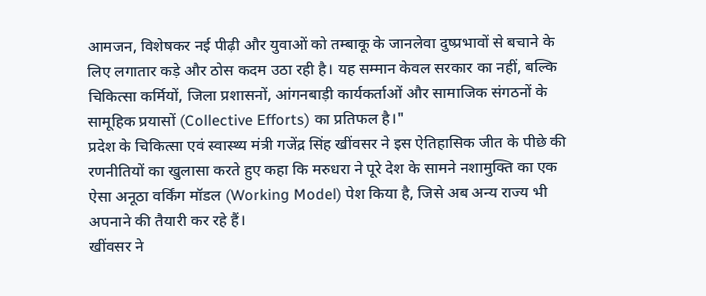आमजन, विशेषकर नई पीढ़ी और युवाओं को तम्बाकू के जानलेवा दुष्प्रभावों से बचाने के लिए लगातार कड़े और ठोस कदम उठा रही है। यह सम्मान केवल सरकार का नहीं, बल्कि चिकित्सा कर्मियों, जिला प्रशासनों, आंगनबाड़ी कार्यकर्ताओं और सामाजिक संगठनों के सामूहिक प्रयासों (Collective Efforts) का प्रतिफल है।"
प्रदेश के चिकित्सा एवं स्वास्थ्य मंत्री गजेंद्र सिंह खींवसर ने इस ऐतिहासिक जीत के पीछे की रणनीतियों का खुलासा करते हुए कहा कि मरुधरा ने पूरे देश के सामने नशामुक्ति का एक ऐसा अनूठा वर्किंग मॉडल (Working Model) पेश किया है, जिसे अब अन्य राज्य भी अपनाने की तैयारी कर रहे हैं।
खींवसर ने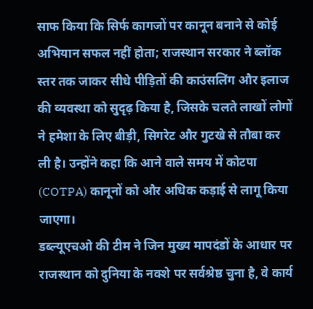साफ किया कि सिर्फ कागजों पर कानून बनाने से कोई अभियान सफल नहीं होता; राजस्थान सरकार ने ब्लॉक स्तर तक जाकर सीधे पीड़ितों की काउंसलिंग और इलाज की व्यवस्था को सुदृढ़ किया है, जिसके चलते लाखों लोगों ने हमेशा के लिए बीड़ी, सिगरेट और गुटखे से तौबा कर ली है। उन्होंने कहा कि आने वाले समय में कोटपा (COTPA) कानूनों को और अधिक कड़ाई से लागू किया जाएगा।
डब्ल्यूएचओ की टीम ने जिन मुख्य मापदंडों के आधार पर राजस्थान को दुनिया के नक्शे पर सर्वश्रेष्ठ चुना है, वे कार्य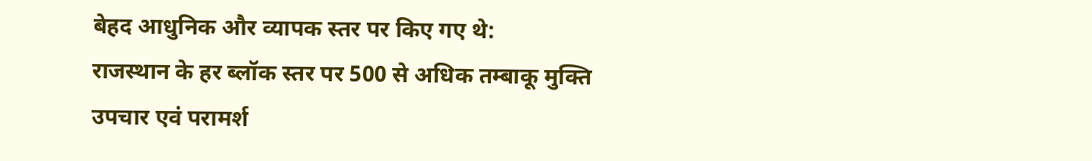बेहद आधुनिक और व्यापक स्तर पर किए गए थे:
राजस्थान के हर ब्लॉक स्तर पर 500 से अधिक तम्बाकू मुक्ति उपचार एवं परामर्श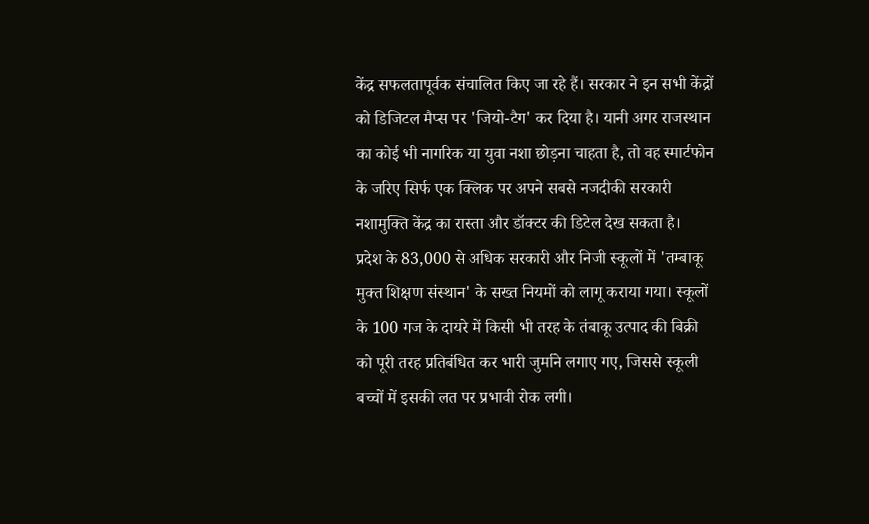केंद्र सफलतापूर्वक संचालित किए जा रहे हैं। सरकार ने इन सभी केंद्रों को डिजिटल मैप्स पर 'जियो-टैग' कर दिया है। यानी अगर राजस्थान का कोई भी नागरिक या युवा नशा छोड़ना चाहता है, तो वह स्मार्टफोन के जरिए सिर्फ एक क्लिक पर अपने सबसे नजदीकी सरकारी नशामुक्ति केंद्र का रास्ता और डॉक्टर की डिटेल देख सकता है।
प्रदेश के 83,000 से अधिक सरकारी और निजी स्कूलों में 'तम्बाकू मुक्त शिक्षण संस्थान' के सख्त नियमों को लागू कराया गया। स्कूलों के 100 गज के दायरे में किसी भी तरह के तंबाकू उत्पाद की बिक्री को पूरी तरह प्रतिबंधित कर भारी जुर्माने लगाए गए, जिससे स्कूली बच्चों में इसकी लत पर प्रभावी रोक लगी।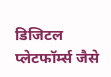डिजिटल प्लेटफॉर्म्स जैसे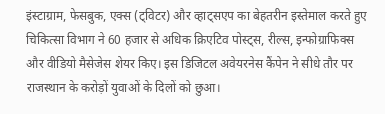इंस्टाग्राम, फेसबुक, एक्स (ट्विटर) और व्हाट्सएप का बेहतरीन इस्तेमाल करते हुए चिकित्सा विभाग ने 60 हजार से अधिक क्रिएटिव पोस्ट्स, रील्स, इन्फोग्राफिक्स और वीडियो मैसेजेस शेयर किए। इस डिजिटल अवेयरनेस कैंपेन ने सीधे तौर पर राजस्थान के करोड़ों युवाओं के दिलों को छुआ।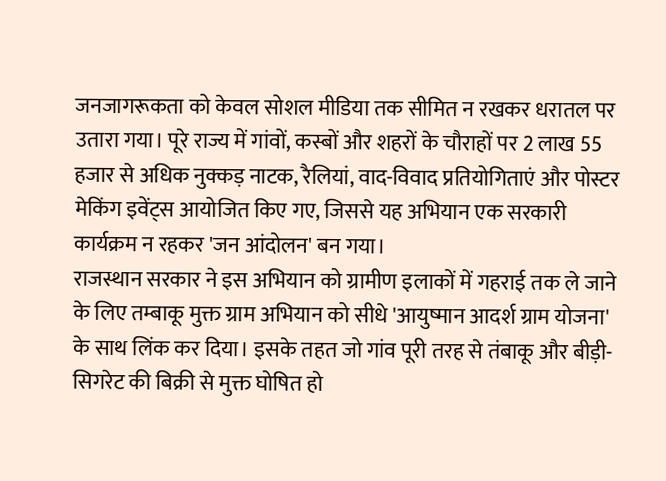जनजागरूकता को केवल सोशल मीडिया तक सीमित न रखकर धरातल पर उतारा गया। पूरे राज्य में गांवों, कस्बों और शहरों के चौराहों पर 2 लाख 55 हजार से अधिक नुक्कड़ नाटक, रैलियां, वाद-विवाद प्रतियोगिताएं और पोस्टर मेकिंग इवेंट्स आयोजित किए गए, जिससे यह अभियान एक सरकारी कार्यक्रम न रहकर 'जन आंदोलन' बन गया।
राजस्थान सरकार ने इस अभियान को ग्रामीण इलाकों में गहराई तक ले जाने के लिए तम्बाकू मुक्त ग्राम अभियान को सीधे 'आयुष्मान आदर्श ग्राम योजना' के साथ लिंक कर दिया। इसके तहत जो गांव पूरी तरह से तंबाकू और बीड़ी-सिगरेट की बिक्री से मुक्त घोषित हो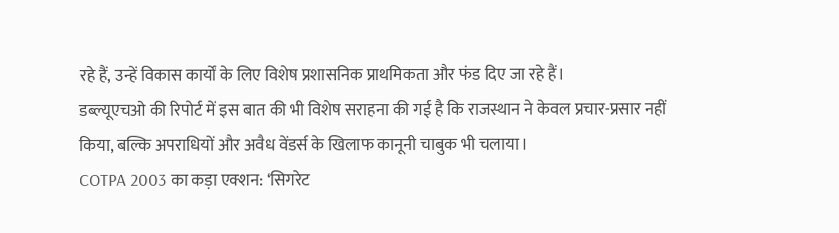रहे हैं, उन्हें विकास कार्यों के लिए विशेष प्रशासनिक प्राथमिकता और फंड दिए जा रहे हैं।
डब्ल्यूएचओ की रिपोर्ट में इस बात की भी विशेष सराहना की गई है कि राजस्थान ने केवल प्रचार-प्रसार नहीं किया, बल्कि अपराधियों और अवैध वेंडर्स के खिलाफ कानूनी चाबुक भी चलाया।
COTPA 2003 का कड़ा एक्शन: ‘सिगरेट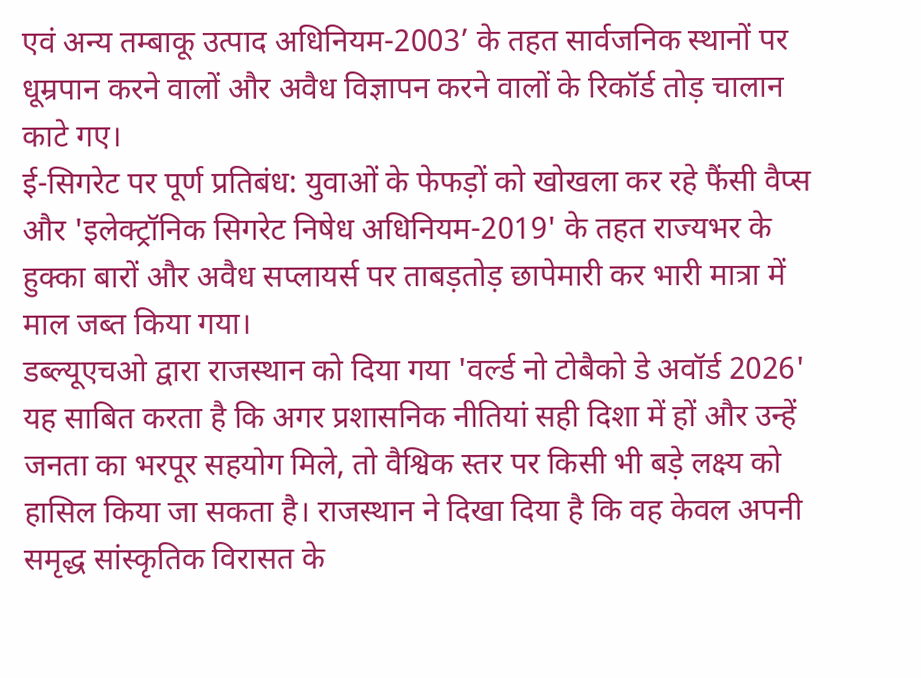एवं अन्य तम्बाकू उत्पाद अधिनियम-2003’ के तहत सार्वजनिक स्थानों पर धूम्रपान करने वालों और अवैध विज्ञापन करने वालों के रिकॉर्ड तोड़ चालान काटे गए।
ई-सिगरेट पर पूर्ण प्रतिबंध: युवाओं के फेफड़ों को खोखला कर रहे फैंसी वैप्स और 'इलेक्ट्रॉनिक सिगरेट निषेध अधिनियम-2019' के तहत राज्यभर के हुक्का बारों और अवैध सप्लायर्स पर ताबड़तोड़ छापेमारी कर भारी मात्रा में माल जब्त किया गया।
डब्ल्यूएचओ द्वारा राजस्थान को दिया गया 'वर्ल्ड नो टोबैको डे अवॉर्ड 2026' यह साबित करता है कि अगर प्रशासनिक नीतियां सही दिशा में हों और उन्हें जनता का भरपूर सहयोग मिले, तो वैश्विक स्तर पर किसी भी बड़े लक्ष्य को हासिल किया जा सकता है। राजस्थान ने दिखा दिया है कि वह केवल अपनी समृद्ध सांस्कृतिक विरासत के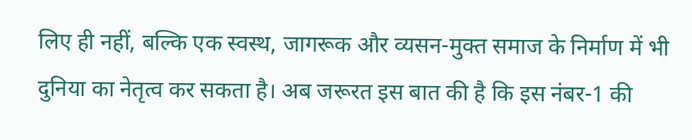लिए ही नहीं, बल्कि एक स्वस्थ, जागरूक और व्यसन-मुक्त समाज के निर्माण में भी दुनिया का नेतृत्व कर सकता है। अब जरूरत इस बात की है कि इस नंबर-1 की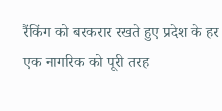रैंकिंग को बरकरार रखते हुए प्रदेश के हर एक नागरिक को पूरी तरह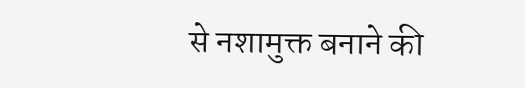से नशामुक्त बनाने की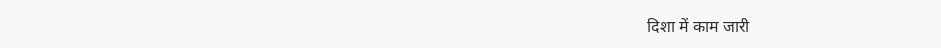दिशा में काम जारी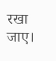रखा जाए।